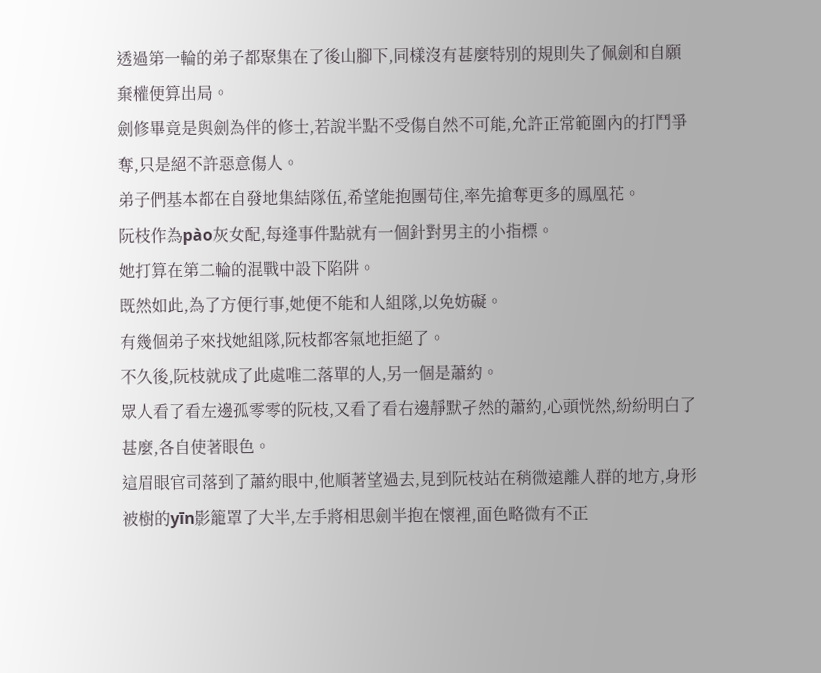透過第一輪的弟子都聚集在了後山腳下,同樣沒有甚麼特別的規則失了佩劍和自願棄權便算出局。
劍修畢竟是與劍為伴的修士,若說半點不受傷自然不可能,允許正常範圍內的打鬥爭奪,只是絕不許惡意傷人。
弟子們基本都在自發地集結隊伍,希望能抱團苟住,率先搶奪更多的鳳凰花。
阮枝作為pào灰女配,每逢事件點就有一個針對男主的小指標。
她打算在第二輪的混戰中設下陷阱。
既然如此,為了方便行事,她便不能和人組隊,以免妨礙。
有幾個弟子來找她組隊,阮枝都客氣地拒絕了。
不久後,阮枝就成了此處唯二落單的人,另一個是蕭約。
眾人看了看左邊孤零零的阮枝,又看了看右邊靜默孑然的蕭約,心頭恍然,紛紛明白了甚麼,各自使著眼色。
這眉眼官司落到了蕭約眼中,他順著望過去,見到阮枝站在稍微遠離人群的地方,身形被樹的yīn影籠罩了大半,左手將相思劍半抱在懷裡,面色略微有不正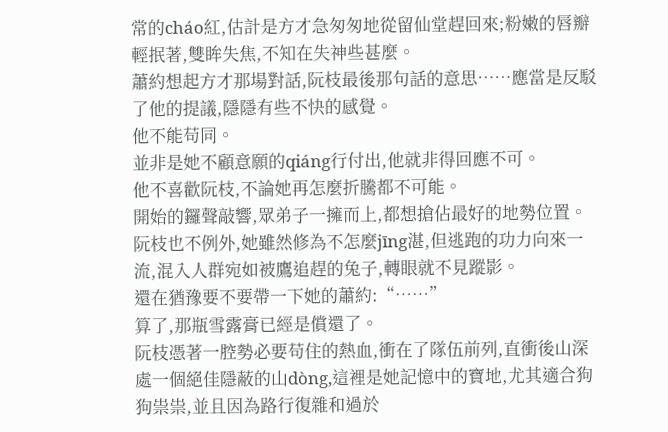常的cháo紅,估計是方才急匆匆地從留仙堂趕回來;粉嫩的唇瓣輕抿著,雙眸失焦,不知在失神些甚麼。
蕭約想起方才那場對話,阮枝最後那句話的意思……應當是反駁了他的提議,隱隱有些不快的感覺。
他不能苟同。
並非是她不顧意願的qiáng行付出,他就非得回應不可。
他不喜歡阮枝,不論她再怎麼折騰都不可能。
開始的鑼聲敲響,眾弟子一擁而上,都想搶佔最好的地勢位置。
阮枝也不例外,她雖然修為不怎麼jīng湛,但逃跑的功力向來一流,混入人群宛如被鷹追趕的兔子,轉眼就不見蹤影。
還在猶豫要不要帶一下她的蕭約:“……”
算了,那瓶雪露膏已經是償還了。
阮枝憑著一腔勢必要苟住的熱血,衝在了隊伍前列,直衝後山深處一個絕佳隱蔽的山dòng,這裡是她記憶中的寶地,尤其適合狗狗祟祟,並且因為路行復雜和過於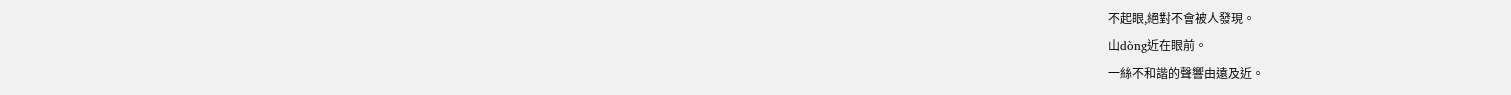不起眼,絕對不會被人發現。
山dòng近在眼前。
一絲不和諧的聲響由遠及近。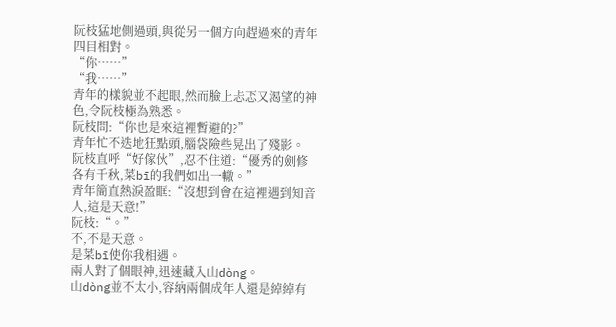阮枝猛地側過頭,與從另一個方向趕過來的青年四目相對。
“你……”
“我……”
青年的樣貌並不起眼,然而臉上忐忑又渴望的神色,令阮枝極為熟悉。
阮枝問:“你也是來這裡暫避的?”
青年忙不迭地狂點頭,腦袋險些晃出了殘影。
阮枝直呼“好傢伙”,忍不住道:“優秀的劍修各有千秋,菜bī的我們如出一轍。”
青年簡直熱淚盈眶:“沒想到會在這裡遇到知音人,這是天意!”
阮枝:“。”
不,不是天意。
是菜bī使你我相遇。
兩人對了個眼神,迅速藏入山dòng。
山dòng並不太小,容納兩個成年人還是綽綽有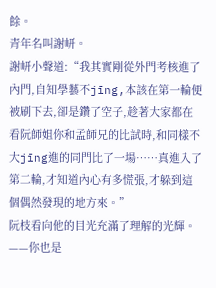餘。
青年名叫謝岍。
謝岍小聲道:“我其實剛從外門考核進了內門,自知學藝不jīng,本該在第一輪便被刷下去,卻是鑽了空子,趁著大家都在看阮師姐你和孟師兄的比試時,和同樣不大jīng進的同門比了一場……真進入了第二輪,才知道內心有多慌張,才躲到這個偶然發現的地方來。”
阮枝看向他的目光充滿了理解的光輝。
——你也是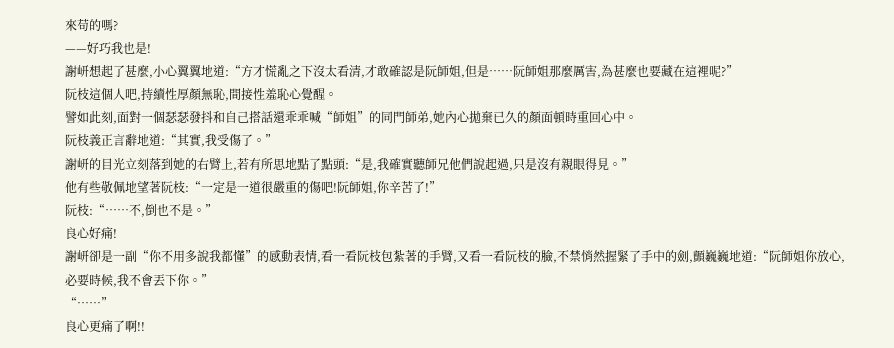來苟的嗎?
——好巧我也是!
謝岍想起了甚麼,小心翼翼地道:“方才慌亂之下沒太看清,才敢確認是阮師姐,但是……阮師姐那麼厲害,為甚麼也要藏在這裡呢?”
阮枝這個人吧,持續性厚顏無恥,間接性羞恥心覺醒。
譬如此刻,面對一個瑟瑟發抖和自己搭話還乖乖喊“師姐”的同門師弟,她內心拋棄已久的顏面頓時重回心中。
阮枝義正言辭地道:“其實,我受傷了。”
謝岍的目光立刻落到她的右臂上,若有所思地點了點頭:“是,我確實聽師兄他們說起過,只是沒有親眼得見。”
他有些敬佩地望著阮枝:“一定是一道很嚴重的傷吧!阮師姐,你辛苦了!”
阮枝:“……不,倒也不是。”
良心好痛!
謝岍卻是一副“你不用多說我都懂”的感動表情,看一看阮枝包紮著的手臂,又看一看阮枝的臉,不禁悄然握緊了手中的劍,顫巍巍地道:“阮師姐你放心,必要時候,我不會丟下你。”
“……”
良心更痛了啊!!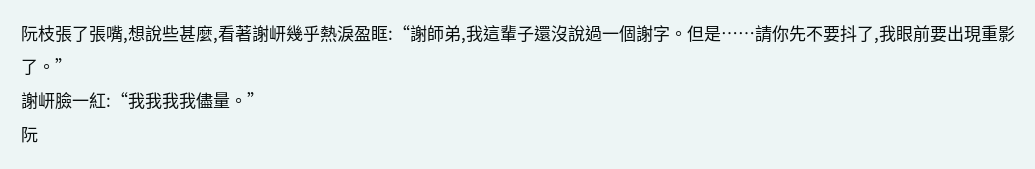阮枝張了張嘴,想說些甚麼,看著謝岍幾乎熱淚盈眶:“謝師弟,我這輩子還沒說過一個謝字。但是……請你先不要抖了,我眼前要出現重影了。”
謝岍臉一紅:“我我我我儘量。”
阮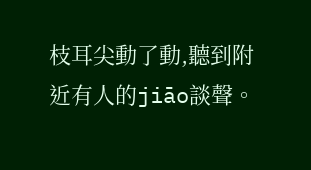枝耳尖動了動,聽到附近有人的jiāo談聲。